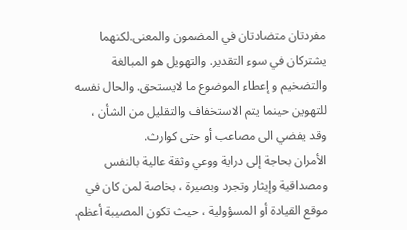مفردتان متضادتان في المضمون والمعنى.لكنهما يشتركان في سوء التقدير. والتهويل هو المبالغة والتضخيم و إعطاء الموضوع ما لايستحق. والحال نفسه للتهوين حينما يتم الاستخفاف والتقليل من الشأن ، وقد يفضي الى مصاعب أو حتى كوارث.
الأمران بحاجة إلى دراية ووعي وثقة عالية بالنفس ومصداقية وإيثار وتجرد وبصيرة ، بخاصة لمن كان في موقع القيادة أو المسؤولية ، حيث تكون المصيبة أعظم.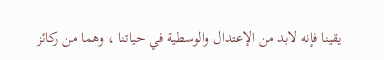يقينا فإنه لابد من الإعتدال والوسطية في حياتنا ، وهما من ركائز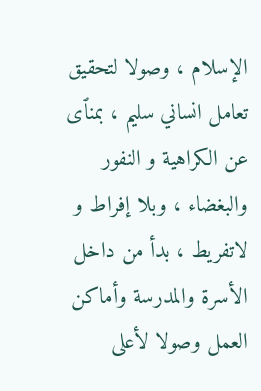الإسلام ، وصولا لتحقيق تعامل انساني سليم ، بمنٱى عن الكراهية و النفور والبغضاء ، وبلا إفراط و لاتفريط ، بدأ من داخل الأسرة والمدرسة وأماكن العمل وصولا لأعلى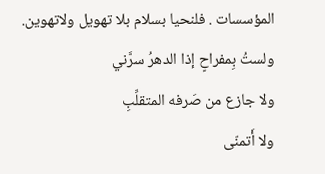المؤسسات . فلنحيا بسلام بلا تهويل ولاتهوين.
ولستُ بِمفراحٍ إذا الدهرُ سرَّني
ولا جازع من صَرفه المتقلِّبِ
ولا أَتمنّى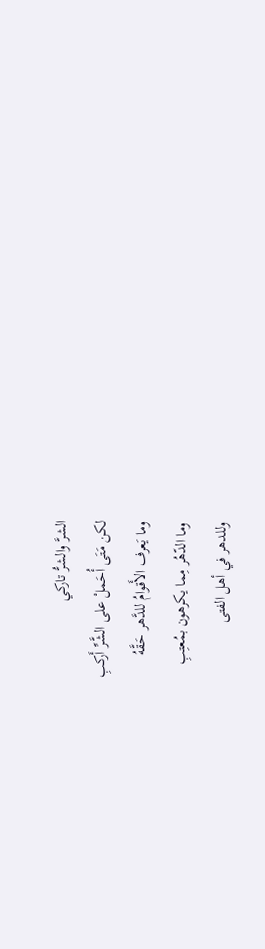الشرَّ والشرُّ تاركي
لكن مَتَى أُحَملْ على الشَّرِّ أَركبِ
وما يَعرف الأَقوامُ للدَّهر حَقَّهُ
وما الدّهُر مِما يكرهون بمُعتِبِ
وللدهر في أهل الفتى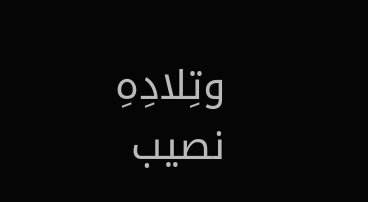وتِلادِهِ
نصيب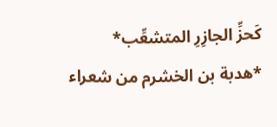كَحزِّ الجازِرِ المتشعِّب*
*هدبة بن الخشرم من شعراء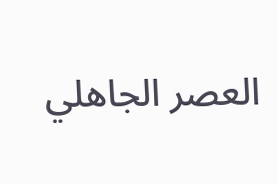العصر الجاهلي